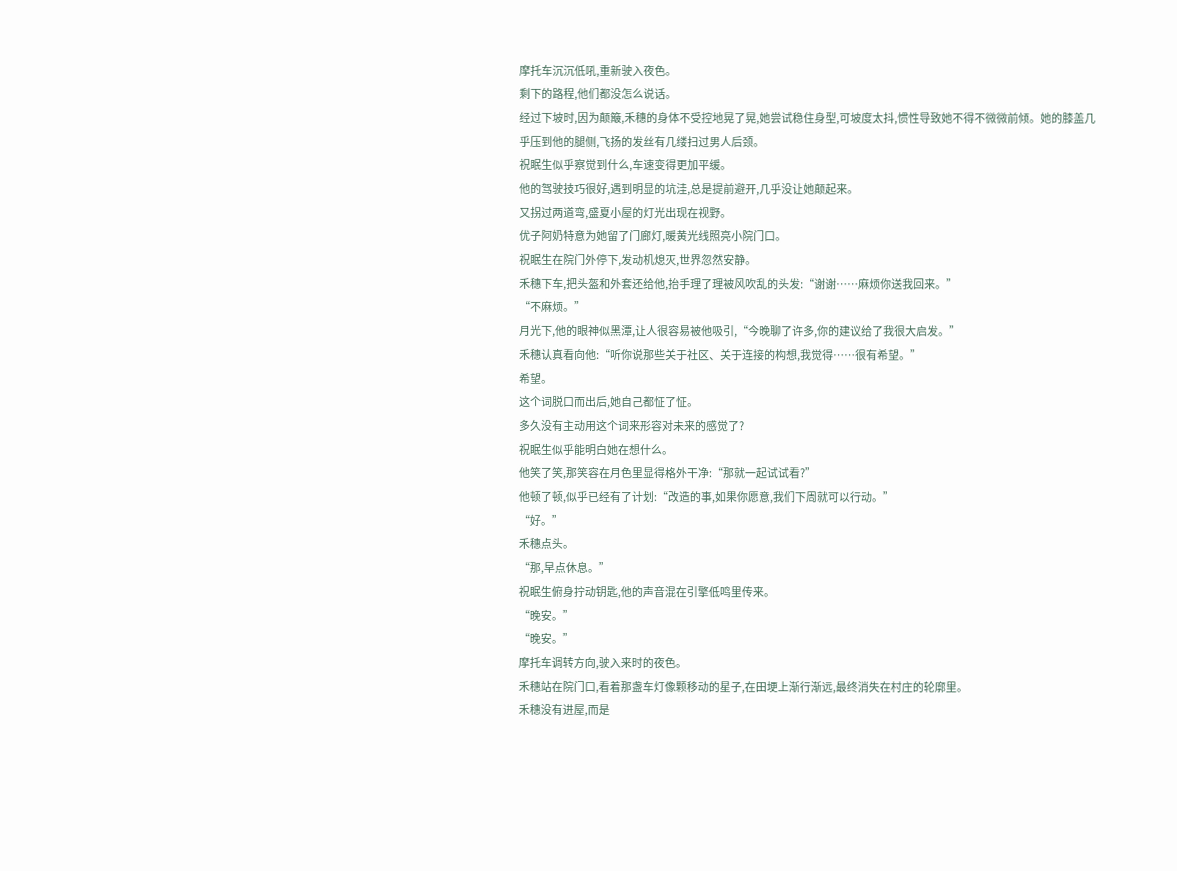摩托车沉沉低吼,重新驶入夜色。
剩下的路程,他们都没怎么说话。
经过下坡时,因为颠簸,禾穗的身体不受控地晃了晃,她尝试稳住身型,可坡度太抖,惯性导致她不得不微微前倾。她的膝盖几乎压到他的腿侧,飞扬的发丝有几缕扫过男人后颈。
祝眠生似乎察觉到什么,车速变得更加平缓。
他的驾驶技巧很好,遇到明显的坑洼,总是提前避开,几乎没让她颠起来。
又拐过两道弯,盛夏小屋的灯光出现在视野。
优子阿奶特意为她留了门廊灯,暖黄光线照亮小院门口。
祝眠生在院门外停下,发动机熄灭,世界忽然安静。
禾穗下车,把头盔和外套还给他,抬手理了理被风吹乱的头发:“谢谢……麻烦你送我回来。”
“不麻烦。”
月光下,他的眼神似黑潭,让人很容易被他吸引,“今晚聊了许多,你的建议给了我很大启发。”
禾穗认真看向他:“听你说那些关于社区、关于连接的构想,我觉得……很有希望。”
希望。
这个词脱口而出后,她自己都怔了怔。
多久没有主动用这个词来形容对未来的感觉了?
祝眠生似乎能明白她在想什么。
他笑了笑,那笑容在月色里显得格外干净:“那就一起试试看?”
他顿了顿,似乎已经有了计划:“改造的事,如果你愿意,我们下周就可以行动。”
“好。”
禾穗点头。
“那,早点休息。”
祝眠生俯身拧动钥匙,他的声音混在引擎低鸣里传来。
“晚安。”
“晚安。”
摩托车调转方向,驶入来时的夜色。
禾穗站在院门口,看着那盏车灯像颗移动的星子,在田埂上渐行渐远,最终消失在村庄的轮廓里。
禾穗没有进屋,而是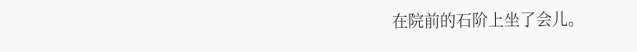在院前的石阶上坐了会儿。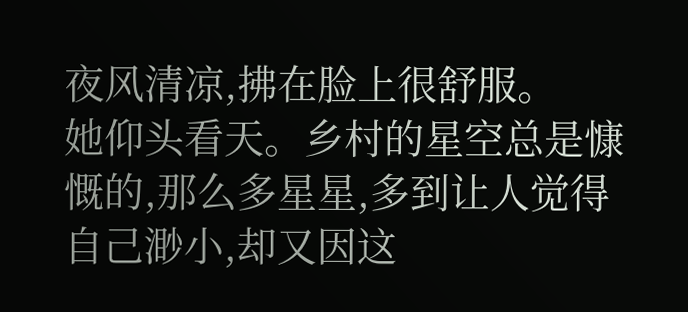夜风清凉,拂在脸上很舒服。
她仰头看天。乡村的星空总是慷慨的,那么多星星,多到让人觉得自己渺小,却又因这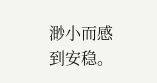渺小而感到安稳。